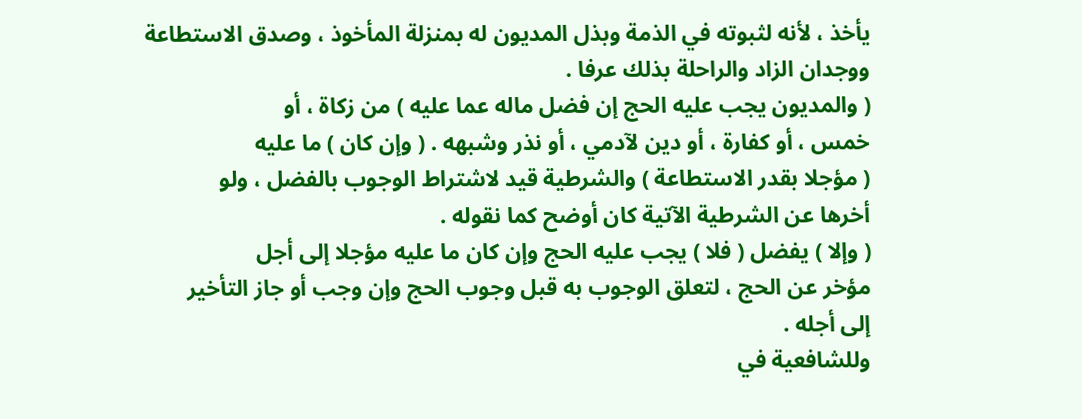يأخذ ، لأنه لثبوته في الذمة وبذل المديون له بمنزلة المأخوذ ، وصدق الاستطاعة
ووجدان الزاد والراحلة بذلك عرفا .
( والمديون يجب عليه الحج إن فضل ماله عما عليه ) من زكاة ، أو
خمس ، أو كفارة ، أو دين لآدمي ، أو نذر وشبهه . ( وإن كان ) ما عليه
( مؤجلا بقدر الاستطاعة ) والشرطية قيد لاشتراط الوجوب بالفضل ، ولو
أخرها عن الشرطية الآتية كان أوضح كما نقوله .
( وإلا ) يفضل ( فلا ) يجب عليه الحج وإن كان ما عليه مؤجلا إلى أجل
مؤخر عن الحج ، لتعلق الوجوب به قبل وجوب الحج وإن وجب أو جاز التأخير
إلى أجله .
وللشافعية في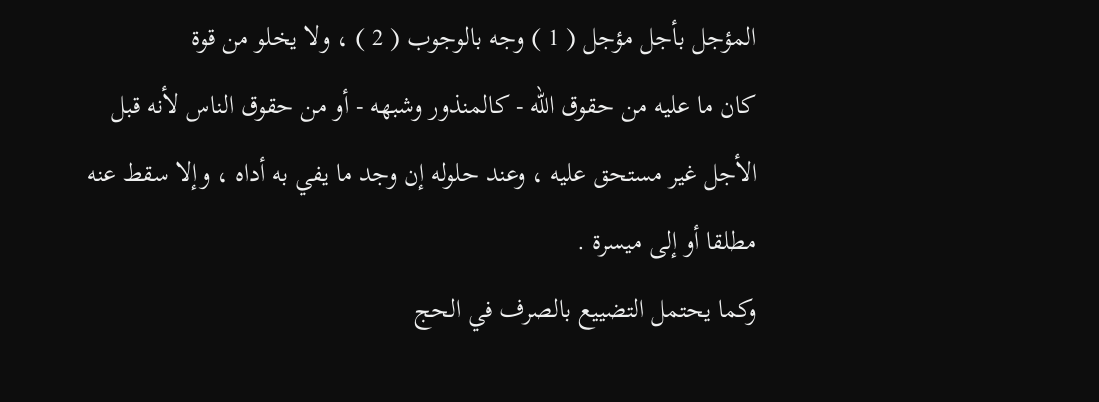المؤجل بأجل مؤجل ( 1 ) وجه بالوجوب ( 2 ) ، ولا يخلو من قوة
كان ما عليه من حقوق الله - كالمنذور وشبهه - أو من حقوق الناس لأنه قبل
الأجل غير مستحق عليه ، وعند حلوله إن وجد ما يفي به أداه ، وإلا سقط عنه
مطلقا أو إلى ميسرة .
وكما يحتمل التضييع بالصرف في الحج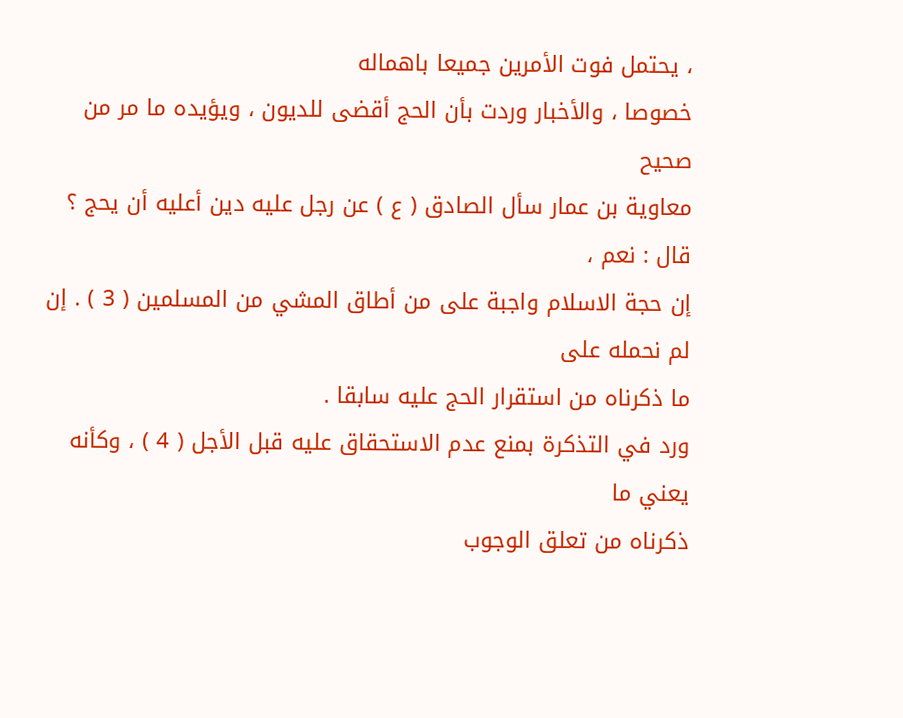، يحتمل فوت الأمرين جميعا باهماله
خصوصا ، والأخبار وردت بأن الحج أقضى للديون ، ويؤيده ما مر من صحيح
معاوية بن عمار سأل الصادق ( ع ) عن رجل عليه دين أعليه أن يحج ؟ قال : نعم ،
إن حجة الاسلام واجبة على من أطاق المشي من المسلمين ( 3 ) . إن لم نحمله على
ما ذكرناه من استقرار الحج عليه سابقا .
ورد في التذكرة بمنع عدم الاستحقاق عليه قبل الأجل ( 4 ) ، وكأنه يعني ما
ذكرناه من تعلق الوجوب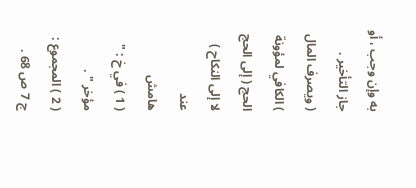به وإن وجب ، أو جاز التأخير .
( ويصرف المال ) الكافي لمؤونة الحج ( إلى الحج لا إلى النكاح ) عند
هامش
( 1 ) في خ : " مؤخر " .
( 2 ) المجموع : ج 7 ص 68 .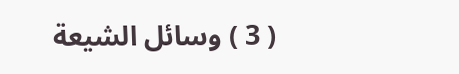( 3 ) وسائل الشيعة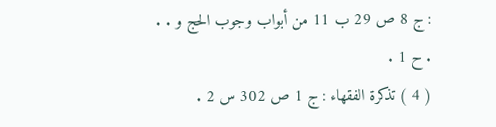: ج 8 ص 29 ب 11 من أبواب وجوب الحج و . . . ح 1 .
( 4 ) تذكرة الفقهاء : ج 1 ص 302 س 2 .